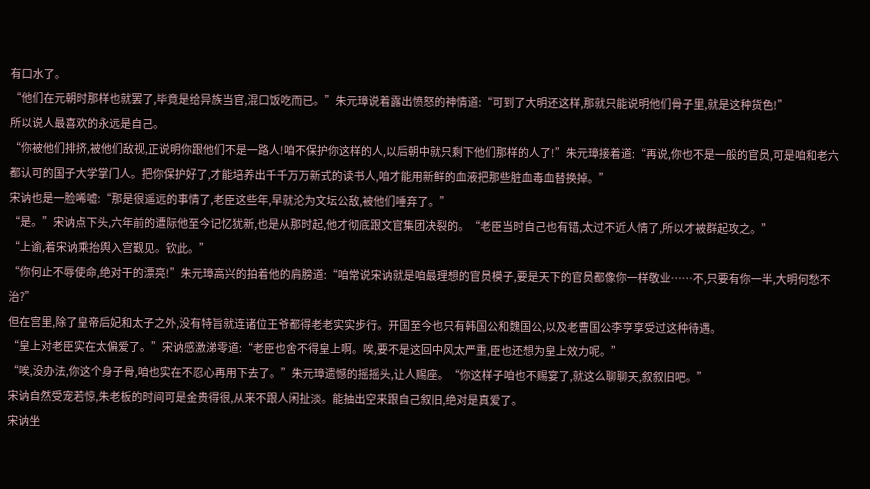有口水了。
“他们在元朝时那样也就罢了,毕竟是给异族当官,混口饭吃而已。”朱元璋说着露出愤怒的神情道:“可到了大明还这样,那就只能说明他们骨子里,就是这种货色!”
所以说人最喜欢的永远是自己。
“你被他们排挤,被他们敌视,正说明你跟他们不是一路人!咱不保护你这样的人,以后朝中就只剩下他们那样的人了!”朱元璋接着道:“再说,你也不是一般的官员,可是咱和老六都认可的国子大学掌门人。把你保护好了,才能培养出千千万万新式的读书人,咱才能用新鲜的血液把那些脏血毒血替换掉。”
宋讷也是一脸唏嘘:“那是很遥远的事情了,老臣这些年,早就沦为文坛公敌,被他们唾弃了。”
“是。”宋讷点下头,六年前的遭际他至今记忆犹新,也是从那时起,他才彻底跟文官集团决裂的。“老臣当时自己也有错,太过不近人情了,所以才被群起攻之。”
“上谕,着宋讷乘抬舆入宫觐见。钦此。”
“你何止不辱使命,绝对干的漂亮!”朱元璋高兴的拍着他的肩膀道:“咱常说宋讷就是咱最理想的官员模子,要是天下的官员都像你一样敬业……不,只要有你一半,大明何愁不治?”
但在宫里,除了皇帝后妃和太子之外,没有特旨就连诸位王爷都得老老实实步行。开国至今也只有韩国公和魏国公,以及老曹国公李亨享受过这种待遇。
“皇上对老臣实在太偏爱了。”宋讷感激涕零道:“老臣也舍不得皇上啊。唉,要不是这回中风太严重,臣也还想为皇上效力呢。”
“唉,没办法,你这个身子骨,咱也实在不忍心再用下去了。”朱元璋遗憾的摇摇头,让人赐座。“你这样子咱也不赐宴了,就这么聊聊天,叙叙旧吧。”
宋讷自然受宠若惊,朱老板的时间可是金贵得很,从来不跟人闲扯淡。能抽出空来跟自己叙旧,绝对是真爱了。
宋讷坐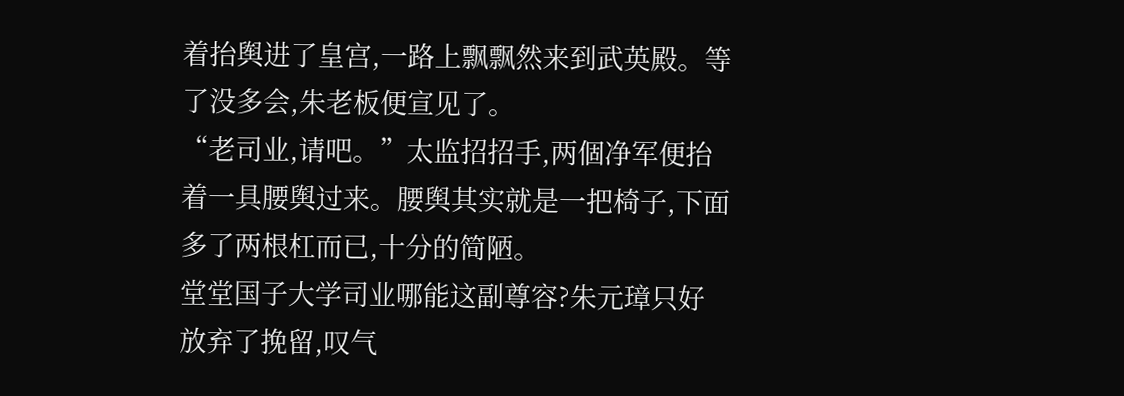着抬舆进了皇宫,一路上飘飘然来到武英殿。等了没多会,朱老板便宣见了。
“老司业,请吧。”太监招招手,两個净军便抬着一具腰舆过来。腰舆其实就是一把椅子,下面多了两根杠而已,十分的简陋。
堂堂国子大学司业哪能这副尊容?朱元璋只好放弃了挽留,叹气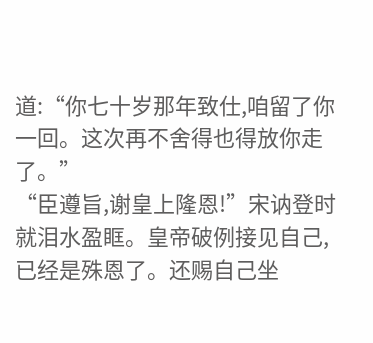道:“你七十岁那年致仕,咱留了你一回。这次再不舍得也得放你走了。”
“臣遵旨,谢皇上隆恩!”宋讷登时就泪水盈眶。皇帝破例接见自己,已经是殊恩了。还赐自己坐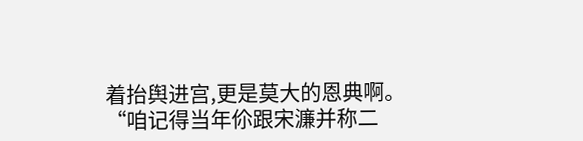着抬舆进宫,更是莫大的恩典啊。
“咱记得当年伱跟宋濂并称二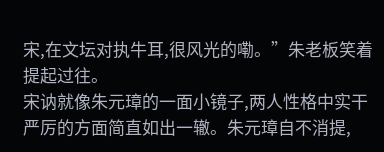宋,在文坛对执牛耳,很风光的嘞。”朱老板笑着提起过往。
宋讷就像朱元璋的一面小镜子,两人性格中实干严厉的方面简直如出一辙。朱元璋自不消提,